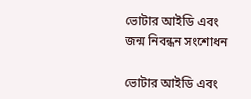ভোটার আইডি এবং জন্ম নিবন্ধন সংশোধন

ভোটার আইডি এবং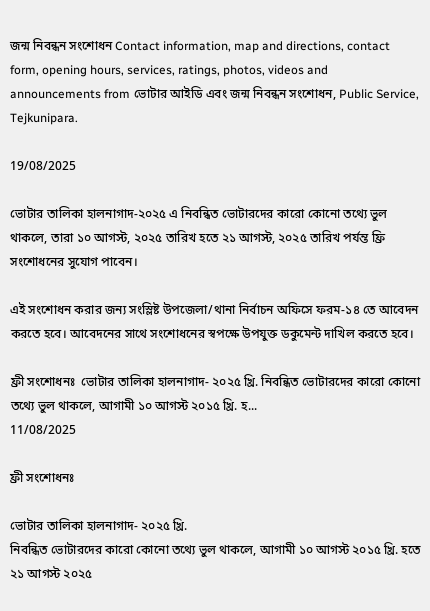জন্ম নিবন্ধন সংশোধন Contact information, map and directions, contact form, opening hours, services, ratings, photos, videos and announcements from ভোটার আইডি এবং জন্ম নিবন্ধন সংশোধন, Public Service, Tejkunipara.

19/08/2025

ভোটার তালিকা হালনাগাদ-২০২৫ এ নিবন্ধিত ভোটারদের কারো কোনো তথ্যে ভুল থাকলে, তারা ১০ আগস্ট, ২০২৫ তারিখ হতে ২১ আগস্ট, ২০২৫ তারিখ পর্যন্ত ফ্রি সংশোধনের সুযোগ পাবেন।

এই সংশোধন করার জন্য সংস্লিষ্ট উপজেলা/থানা নির্বাচন অফিসে ফরম-১৪ তে আবেদন করতে হবে। আবেদনের সাথে সংশোধনের স্বপক্ষে উপযুক্ত ডকুমেন্ট দাখিল করতে হবে।

ফ্রী সংশোধনঃ  ভোটার তালিকা হালনাগাদ- ২০২৫ খ্রি. নিবন্ধিত ভোটারদের কারো কোনো তথ্যে ভুল থাকলে, আগামী ১০ আগস্ট ২০১৫ খ্রি. হ...
11/08/2025

ফ্রী সংশোধনঃ

ভোটার তালিকা হালনাগাদ- ২০২৫ খ্রি.
নিবন্ধিত ভোটারদের কারো কোনো তথ্যে ভুল থাকলে, আগামী ১০ আগস্ট ২০১৫ খ্রি. হতে ২১ আগস্ট ২০২৫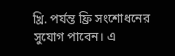খ্রি. পর্যন্ত ফ্রি সংশোধনের সুযোগ পাবেন। এ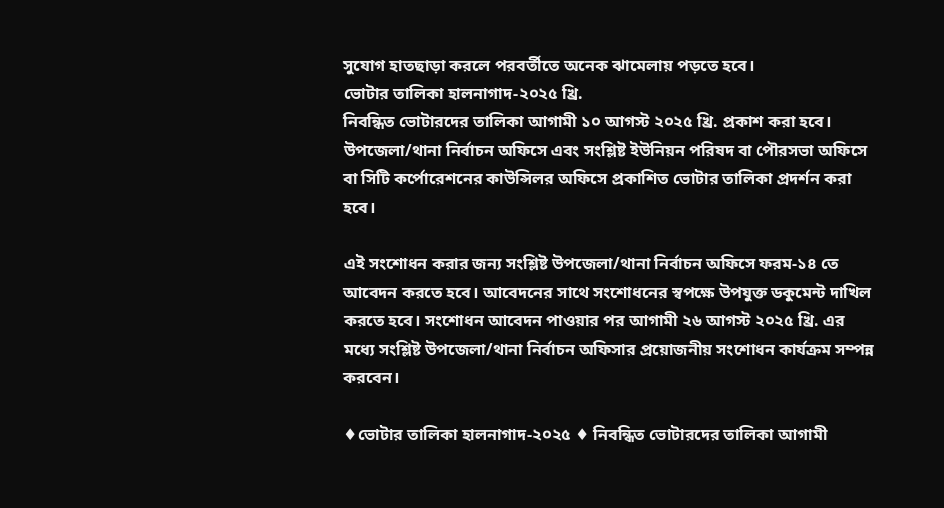সুযোগ হাতছাড়া করলে পরবর্তীতে অনেক ঝামেলায় পড়তে হবে।
ভোটার তালিকা হালনাগাদ-২০২৫ খ্রি.
নিবন্ধিত ভোটারদের তালিকা আগামী ১০ আগস্ট ২০২৫ খ্রি. প্রকাশ করা হবে। উপজেলা/থানা নির্বাচন অফিসে এবং সংশ্লিষ্ট ইউনিয়ন পরিষদ বা পৌরসভা অফিসে বা সিটি কর্পোরেশনের কাউন্সিলর অফিসে প্রকাশিত ভোটার তালিকা প্রদর্শন করা হবে।

এই সংশোধন করার জন্য সংশ্লিষ্ট উপজেলা/থানা নির্বাচন অফিসে ফরম-১৪ তে আবেদন করতে হবে। আবেদনের সাথে সংশোধনের স্বপক্ষে উপযুক্ত ডকুমেন্ট দাখিল করতে হবে। সংশোধন আবেদন পাওয়ার পর আগামী ২৬ আগস্ট ২০২৫ খ্রি. এর মধ্যে সংশ্লিষ্ট উপজেলা/থানা নির্বাচন অফিসার প্রয়োজনীয় সংশোধন কার্যক্রম সম্পন্ন করবেন।

♦ভোটার তালিকা হালনাগাদ-২০২৫ ♦ নিবন্ধিত ভোটারদের তালিকা আগামী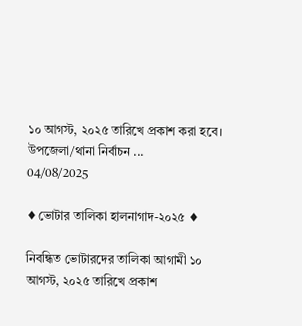১০ আগস্ট, ২০২৫ তারিখে প্রকাশ করা হবে। উপজেলা/থানা নির্বাচন ...
04/08/2025

♦ভোটার তালিকা হালনাগাদ-২০২৫ ♦

নিবন্ধিত ভোটারদের তালিকা আগামী ১০ আগস্ট, ২০২৫ তারিখে প্রকাশ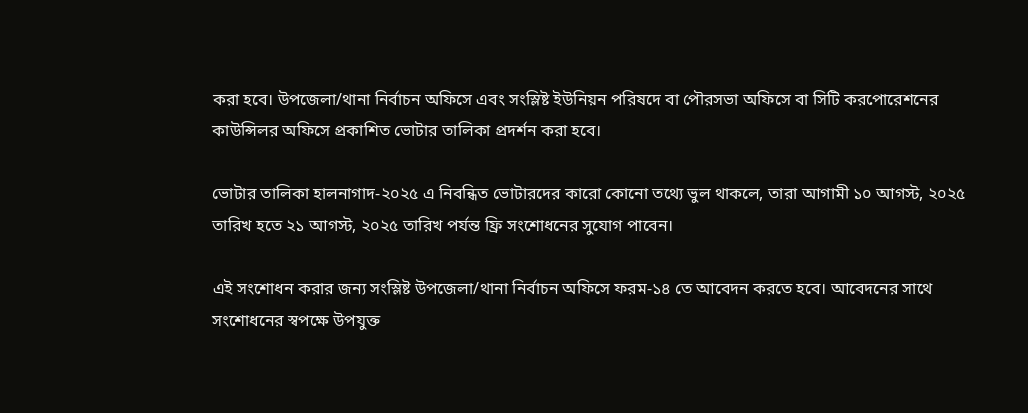করা হবে। উপজেলা/থানা নির্বাচন অফিসে এবং সংস্লিষ্ট ইউনিয়ন পরিষদে বা পৌরসভা অফিসে বা সিটি করপোরেশনের কাউন্সিলর অফিসে প্রকাশিত ভোটার তালিকা প্রদর্শন করা হবে।

ভোটার তালিকা হালনাগাদ-২০২৫ এ নিবন্ধিত ভোটারদের কারো কোনো তথ্যে ভুল থাকলে, তারা আগামী ১০ আগস্ট, ২০২৫ তারিখ হতে ২১ আগস্ট, ২০২৫ তারিখ পর্যন্ত ফ্রি সংশোধনের সুযোগ পাবেন।

এই সংশোধন করার জন্য সংস্লিষ্ট উপজেলা/থানা নির্বাচন অফিসে ফরম-১৪ তে আবেদন করতে হবে। আবেদনের সাথে সংশোধনের স্বপক্ষে উপযুক্ত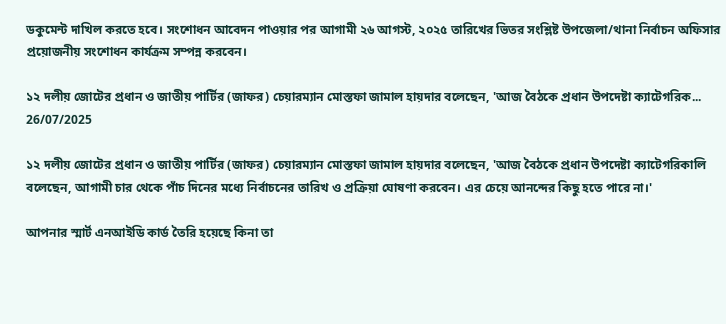ডকুমেন্ট দাখিল করতে হবে। সংশোধন আবেদন পাওয়ার পর আগামী ২৬ আগস্ট, ২০২৫ তারিখের ভিতর সংশ্লিষ্ট উপজেলা/থানা নির্বাচন অফিসার প্রয়োজনীয় সংশোধন কার্যক্রম সম্পন্ন করবেন।

১২ দলীয় জোটের প্রধান ও জাতীয় পার্টির (জাফর) চেয়ারম্যান মোস্তফা জামাল হায়দার বলেছেন, 'আজ বৈঠকে প্রধান উপদেষ্টা ক্যাটেগরিক...
26/07/2025

১২ দলীয় জোটের প্রধান ও জাতীয় পার্টির (জাফর) চেয়ারম্যান মোস্তফা জামাল হায়দার বলেছেন, 'আজ বৈঠকে প্রধান উপদেষ্টা ক্যাটেগরিকালি বলেছেন, আগামী চার থেকে পাঁচ দিনের মধ্যে নির্বাচনের তারিখ ও প্রক্রিয়া ঘোষণা করবেন। এর চেয়ে আনন্দের কিছু হতে পারে না।'

আপনার স্মার্ট এনআইডি কার্ড তৈরি হয়েছে কিনা তা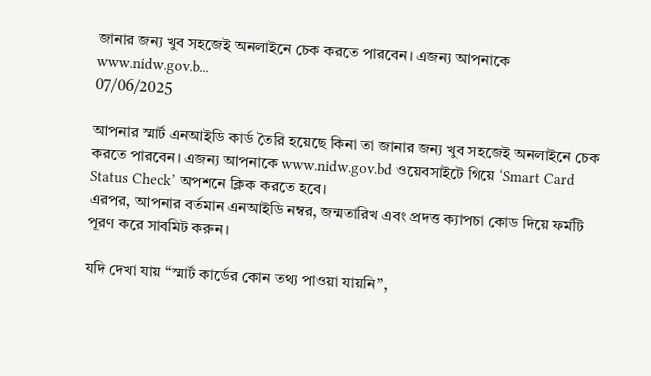জানার জন্য খুব সহজেই অনলাইনে চেক করতে পারবেন। এজন্য আপনাকে www.nidw.gov.b...
07/06/2025

আপনার স্মার্ট এনআইডি কার্ড তৈরি হয়েছে কিনা তা জানার জন্য খুব সহজেই অনলাইনে চেক করতে পারবেন। এজন্য আপনাকে www.nidw.gov.bd ওয়েবসাইটে গিয়ে ‘Smart Card Status Check’ অপশনে ক্লিক করতে হবে।
এরপর, আপনার বর্তমান এনআইডি নম্বর, জন্মতারিখ এবং প্রদত্ত ক্যাপচা কোড দিয়ে ফর্মটি পূরণ করে সাবমিট করুন।

যদি দেখা যায় “স্মার্ট কার্ডের কোন তথ্য পাওয়া যায়নি”,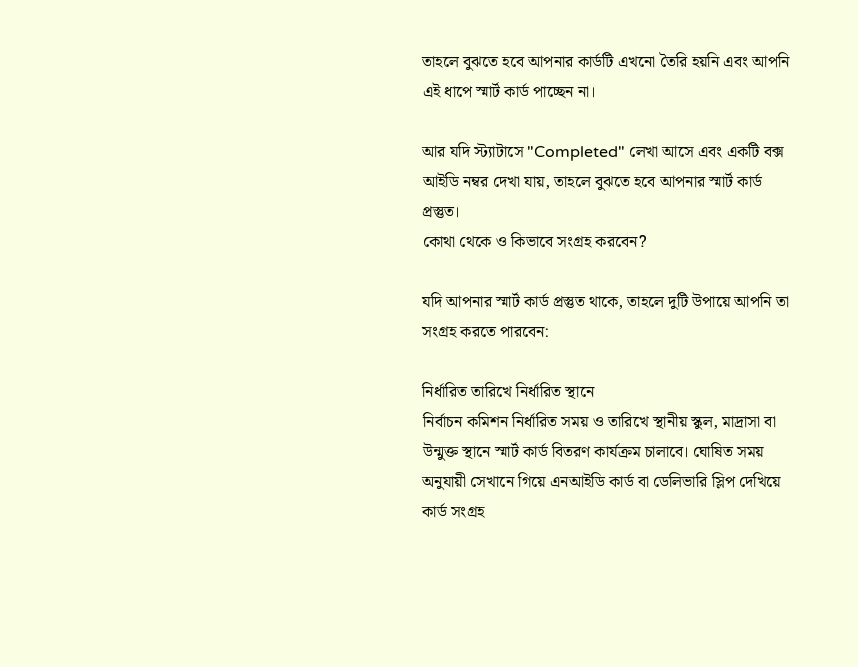তাহলে বুঝতে হবে আপনার কার্ডটি এখনো তৈরি হয়নি এবং আপনি এই ধাপে স্মার্ট কার্ড পাচ্ছেন না।

আর যদি স্ট্যাটাসে "Completed" লেখা আসে এবং একটি বক্স আইডি নম্বর দেখা যায়, তাহলে বুঝতে হবে আপনার স্মার্ট কার্ড প্রস্তুত।
কোথা থেকে ও কিভাবে সংগ্রহ করবেন?

যদি আপনার স্মার্ট কার্ড প্রস্তুত থাকে, তাহলে দুটি উপায়ে আপনি তা সংগ্রহ করতে পারবেন:

নির্ধারিত তারিখে নির্ধারিত স্থানে
নির্বাচন কমিশন নির্ধারিত সময় ও তারিখে স্থানীয় স্কুল, মাদ্রাসা বা উন্মুক্ত স্থানে স্মার্ট কার্ড বিতরণ কার্যক্রম চালাবে। ঘোষিত সময় অনুযায়ী সেখানে গিয়ে এনআইডি কার্ড বা ডেলিভারি স্লিপ দেখিয়ে কার্ড সংগ্রহ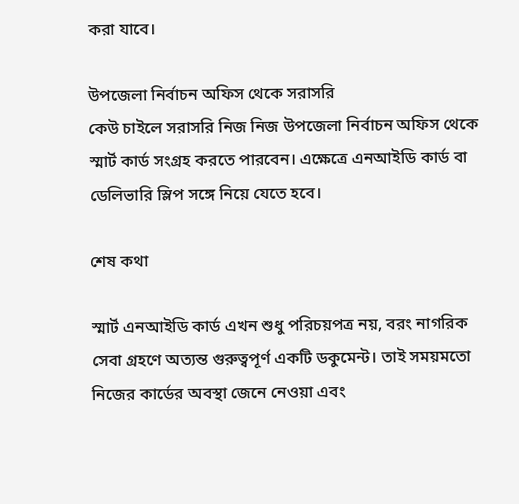করা যাবে।

উপজেলা নির্বাচন অফিস থেকে সরাসরি
কেউ চাইলে সরাসরি নিজ নিজ উপজেলা নির্বাচন অফিস থেকে স্মার্ট কার্ড সংগ্রহ করতে পারবেন। এক্ষেত্রে এনআইডি কার্ড বা ডেলিভারি স্লিপ সঙ্গে নিয়ে যেতে হবে।

শেষ কথা

স্মার্ট এনআইডি কার্ড এখন শুধু পরিচয়পত্র নয়, বরং নাগরিক সেবা গ্রহণে অত্যন্ত গুরুত্বপূর্ণ একটি ডকুমেন্ট। তাই সময়মতো নিজের কার্ডের অবস্থা জেনে নেওয়া এবং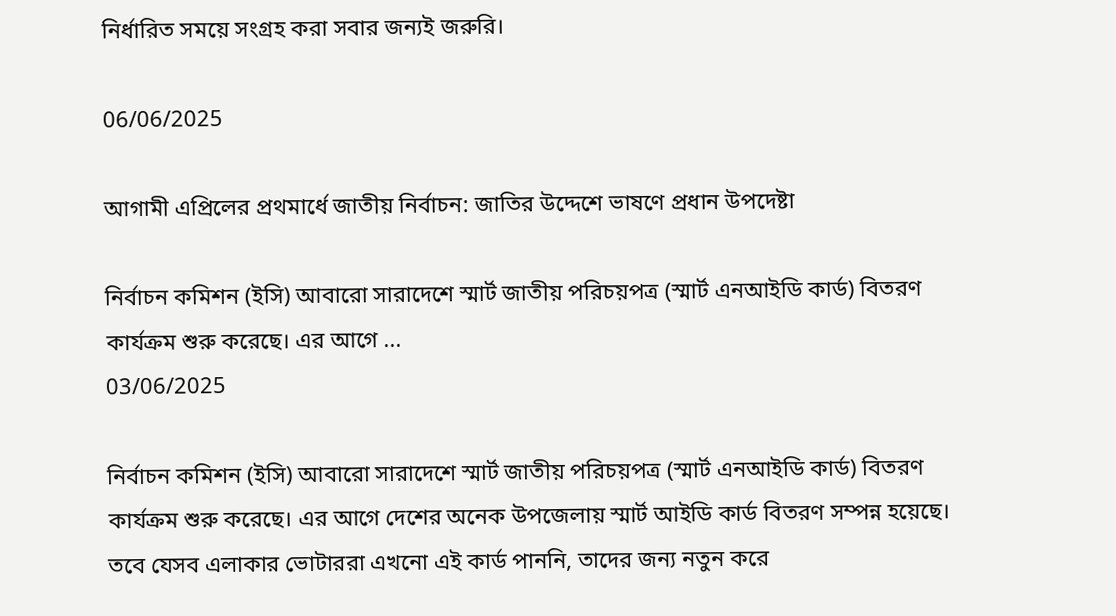নির্ধারিত সময়ে সংগ্রহ করা সবার জন্যই জরুরি।

06/06/2025

আগামী এপ্রিলের প্রথমার্ধে জাতীয় নির্বাচন: জাতির উদ্দেশে ভাষণে প্রধান উপদেষ্টা

নির্বাচন কমিশন (ইসি) আবারো সারাদেশে স্মার্ট জাতীয় পরিচয়পত্র (স্মার্ট এনআইডি কার্ড) বিতরণ কার্যক্রম শুরু করেছে। এর আগে ...
03/06/2025

নির্বাচন কমিশন (ইসি) আবারো সারাদেশে স্মার্ট জাতীয় পরিচয়পত্র (স্মার্ট এনআইডি কার্ড) বিতরণ কার্যক্রম শুরু করেছে। এর আগে দেশের অনেক উপজেলায় স্মার্ট আইডি কার্ড বিতরণ সম্পন্ন হয়েছে। তবে যেসব এলাকার ভোটাররা এখনো এই কার্ড পাননি, তাদের জন্য নতুন করে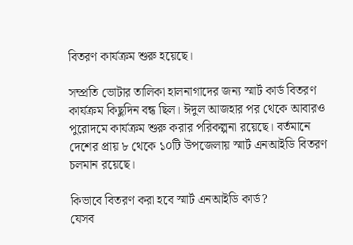বিতরণ কার্যক্রম শুরু হয়েছে।

সম্প্রতি ভোটার তালিকা হালনাগাদের জন্য স্মার্ট কার্ড বিতরণ কার্যক্রম কিছুদিন বন্ধ ছিল। ঈদুল আজহার পর থেকে আবারও পুরোদমে কার্যক্রম শুরু করার পরিকল্পনা রয়েছে। বর্তমানে দেশের প্রায় ৮ থেকে ১০টি উপজেলায় স্মার্ট এনআইডি বিতরণ চলমান রয়েছে।

কিভাবে বিতরণ করা হবে স্মার্ট এনআইডি কার্ড?
যেসব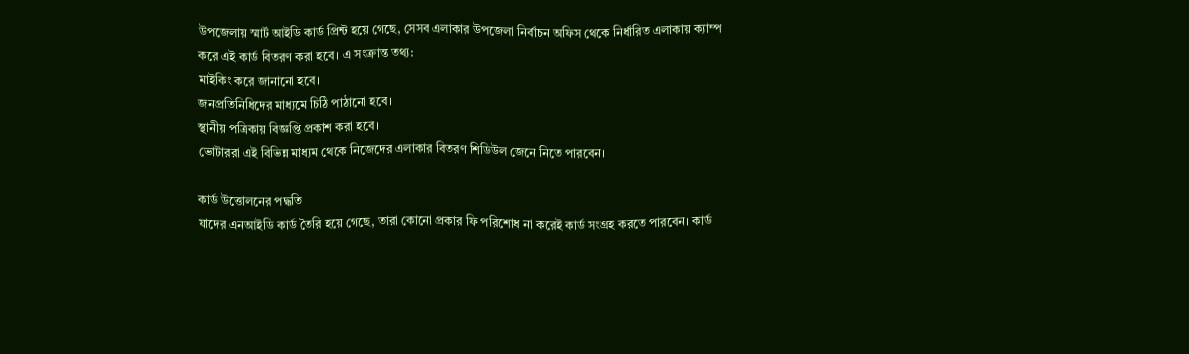উপজেলায় স্মার্ট আইডি কার্ড প্রিন্ট হয়ে গেছে, সেসব এলাকার উপজেলা নির্বাচন অফিস থেকে নির্ধারিত এলাকায় ক্যাম্প করে এই কার্ড বিতরণ করা হবে। এ সংক্রান্ত তথ্য:
মাইকিং করে জানানো হবে।
জনপ্রতিনিধিদের মাধ্যমে চিঠি পাঠানো হবে।
স্থানীয় পত্রিকায় বিজ্ঞপ্তি প্রকাশ করা হবে।
ভোটাররা এই বিভিন্ন মাধ্যম থেকে নিজেদের এলাকার বিতরণ শিডিউল জেনে নিতে পারবেন।

কার্ড উত্তোলনের পদ্ধতি
যাদের এনআইডি কার্ড তৈরি হয়ে গেছে, তারা কোনো প্রকার ফি পরিশোধ না করেই কার্ড সংগ্রহ করতে পারবেন। কার্ড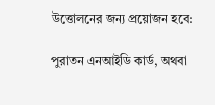উত্তোলনের জন্য প্রয়োজন হবে:

পুরাতন এনআইডি কার্ড, অথবা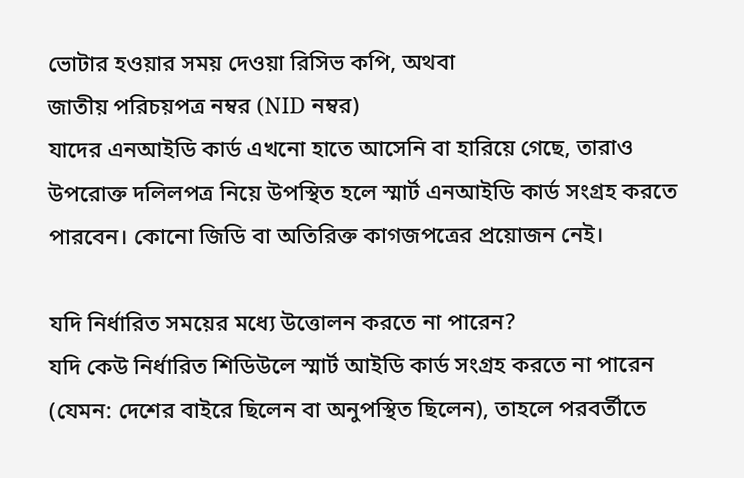ভোটার হওয়ার সময় দেওয়া রিসিভ কপি, অথবা
জাতীয় পরিচয়পত্র নম্বর (NID নম্বর)
যাদের এনআইডি কার্ড এখনো হাতে আসেনি বা হারিয়ে গেছে, তারাও উপরোক্ত দলিলপত্র নিয়ে উপস্থিত হলে স্মার্ট এনআইডি কার্ড সংগ্রহ করতে পারবেন। কোনো জিডি বা অতিরিক্ত কাগজপত্রের প্রয়োজন নেই।

যদি নির্ধারিত সময়ের মধ্যে উত্তোলন করতে না পারেন?
যদি কেউ নির্ধারিত শিডিউলে স্মার্ট আইডি কার্ড সংগ্রহ করতে না পারেন (যেমন: দেশের বাইরে ছিলেন বা অনুপস্থিত ছিলেন), তাহলে পরবর্তীতে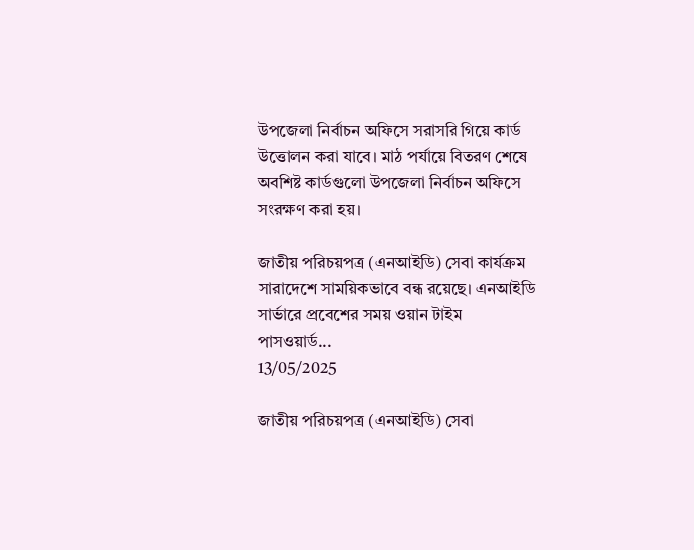উপজেলা নির্বাচন অফিসে সরাসরি গিয়ে কার্ড উত্তোলন করা যাবে। মাঠ পর্যায়ে বিতরণ শেষে অবশিষ্ট কার্ডগুলো উপজেলা নির্বাচন অফিসে সংরক্ষণ করা হয়।

জাতীয় পরিচয়পত্র (এনআইডি) সেবা কার্যক্রম সারাদেশে সাময়িকভাবে বন্ধ রয়েছে। এনআইডি সার্ভারে প্রবেশের সময় ওয়ান টাইম পাসওয়ার্ড...
13/05/2025

জাতীয় পরিচয়পত্র (এনআইডি) সেবা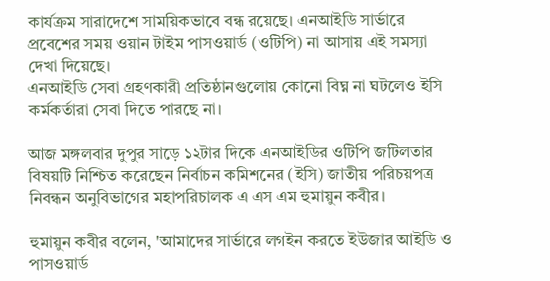কার্যক্রম সারাদেশে সাময়িকভাবে বন্ধ রয়েছে। এনআইডি সার্ভারে প্রবেশের সময় ওয়ান টাইম পাসওয়ার্ড (ওটিপি) না আসায় এই সমস্যা দেখা দিয়েছে।
এনআইডি সেবা গ্রহণকারী প্রতিষ্ঠানগুলোয় কোনো বিঘ্ন না ঘটলেও ইসি কর্মকর্তারা সেবা দিতে পারছে না।

আজ মঙ্গলবার দুপুর সাড়ে ১২টার দিকে এনআইডির ওটিপি জটিলতার বিষয়টি নিশ্চিত করেছেন নির্বাচন কমিশনের (ইসি) জাতীয় পরিচয়পত্র নিবন্ধন অনুবিভাগের মহাপরিচালক এ এস এম হুমায়ুন কবীর।

হুমায়ুন কবীর বলেন, 'আমাদের সার্ভারে লগইন করতে ইউজার আইডি ও পাসওয়ার্ড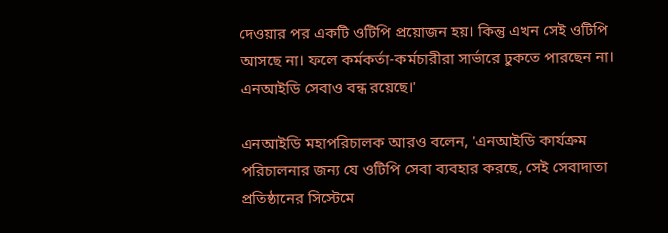দেওয়ার পর একটি ওটিপি প্রয়োজন হয়। কিন্তু এখন সেই ওটিপি আসছে না। ফলে কর্মকর্তা-কর্মচারীরা সার্ভারে ঢুকতে পারছেন না। এনআইডি সেবাও বন্ধ রয়েছে।'

এনআইডি মহাপরিচালক আরও বলেন, 'এনআইডি কার্যক্রম পরিচালনার জন্য যে ওটিপি সেবা ব্যবহার করছে, সেই সেবাদাতা প্রতিষ্ঠানের সিস্টেমে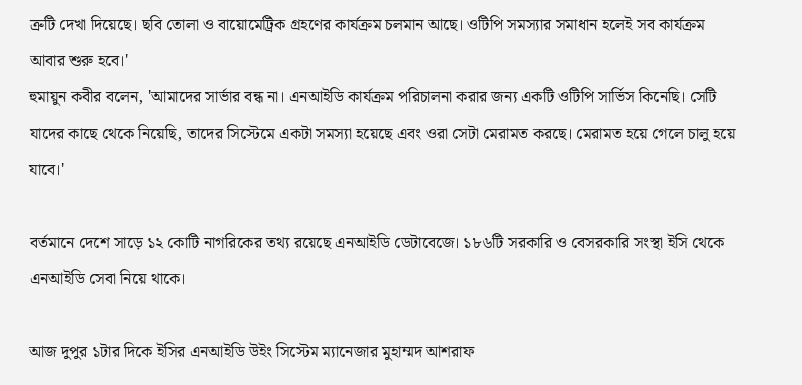ত্রুটি দেখা দিয়েছে। ছবি তোলা ও বায়োমেট্রিক গ্রহণের কার্যক্রম চলমান আছে। ওটিপি সমস্যার সমাধান হলেই সব কার্যক্রম আবার শুরু হবে।'
হুমায়ুন কবীর বলেন, 'আমাদের সার্ভার বন্ধ না। এনআইডি কার্যক্রম পরিচালনা করার জন্য একটি ওটিপি সার্ভিস কিনেছি। সেটি যাদের কাছে থেকে নিয়েছি, তাদের সিস্টেমে একটা সমস্যা হয়েছে এবং ওরা সেটা মেরামত করছে। মেরামত হয়ে গেলে চালু হয়ে যাবে।'

বর্তমানে দেশে সাড়ে ১২ কোটি নাগরিকের তথ্য রয়েছে এনআইডি ডেটাবেজে। ১৮৬টি সরকারি ও বেসরকারি সংস্থা ইসি থেকে এনআইডি সেবা নিয়ে থাকে।

আজ দুপুর ১টার দিকে ইসির এনআইডি উইং সিস্টেম ম্যানেজার মুহাম্মদ আশরাফ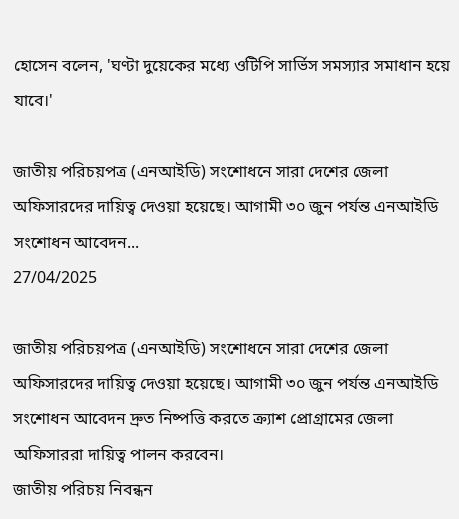হোসেন বলেন, 'ঘণ্টা দুয়েকের মধ্যে ওটিপি সার্ভিস সমস্যার সমাধান হয়ে যাবে।'

জাতীয় পরিচয়পত্র (এনআইডি) সংশোধনে সারা দেশের জেলা অফিসারদের দায়িত্ব দেওয়া হয়েছে। আগামী ৩০ জুন পর্যন্ত এনআইডি সংশোধন আবেদন...
27/04/2025

জাতীয় পরিচয়পত্র (এনআইডি) সংশোধনে সারা দেশের জেলা অফিসারদের দায়িত্ব দেওয়া হয়েছে। আগামী ৩০ জুন পর্যন্ত এনআইডি সংশোধন আবেদন দ্রুত নিষ্পত্তি করতে ক্র্যাশ প্রোগ্রামের জেলা অফিসাররা দায়িত্ব পালন করবেন।
জাতীয় পরিচয় নিবন্ধন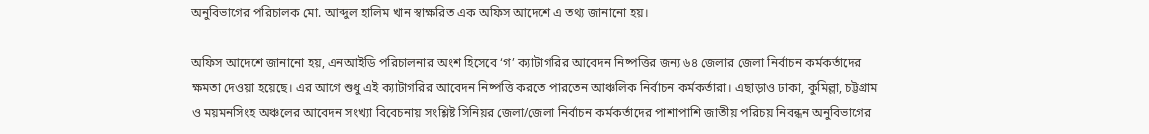অনুবিভাগের পরিচালক মো. আব্দুল হালিম খান স্বাক্ষরিত এক অফিস আদেশে এ তথ্য জানানো হয়।

অফিস আদেশে জানানো হয়, এনআইডি পরিচালনার অংশ হিসেবে ‘গ’ ক্যাটাগরির আবেদন নিষ্পত্তির জন্য ৬৪ জেলার জেলা নির্বাচন কর্মকর্তাদের ক্ষমতা দেওয়া হয়েছে। এর আগে শুধু এই ক্যাটাগরির আবেদন নিষ্পত্তি করতে পারতেন আঞ্চলিক নির্বাচন কর্মকর্তারা। এছাড়াও ঢাকা, কুমিল্লা, চট্টগ্রাম ও ময়মনসিংহ অঞ্চলের আবেদন সংখ্যা বিবেচনায় সংশ্লিষ্ট সিনিয়র জেলা/জেলা নির্বাচন কর্মকর্তাদের পাশাপাশি জাতীয় পরিচয় নিবন্ধন অনুবিভাগের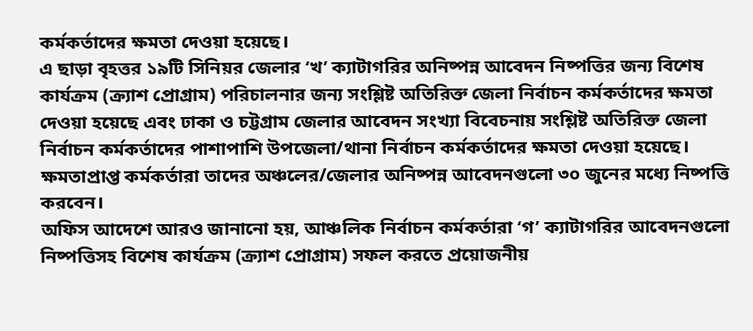কর্মকর্তাদের ক্ষমতা দেওয়া হয়েছে।
এ ছাড়া বৃহত্তর ১৯টি সিনিয়র জেলার ‘খ’ ক্যাটাগরির অনিষ্পন্ন আবেদন নিষ্পত্তির জন্য বিশেষ কার্যক্রম (ক্র্যাশ প্রোগ্রাম) পরিচালনার জন্য সংশ্লিষ্ট অতিরিক্ত জেলা নির্বাচন কর্মকর্তাদের ক্ষমতা দেওয়া হয়েছে এবং ঢাকা ও চট্টগ্রাম জেলার আবেদন সংখ্যা বিবেচনায় সংশ্লিষ্ট অতিরিক্ত জেলা নির্বাচন কর্মকর্তাদের পাশাপাশি উপজেলা/থানা নির্বাচন কর্মকর্তাদের ক্ষমতা দেওয়া হয়েছে। ক্ষমতাপ্রাপ্ত কর্মকর্তারা তাদের অঞ্চলের/জেলার অনিষ্পন্ন আবেদনগুলো ৩০ জুনের মধ্যে নিষ্পত্তি করবেন।
অফিস আদেশে আরও জানানো হয়, আঞ্চলিক নির্বাচন কর্মকর্তারা ‘গ’ ক্যাটাগরির আবেদনগুলো নিষ্পত্তিসহ বিশেষ কার্যক্রম (ক্র্যাশ প্রোগ্রাম) সফল করতে প্রয়োজনীয়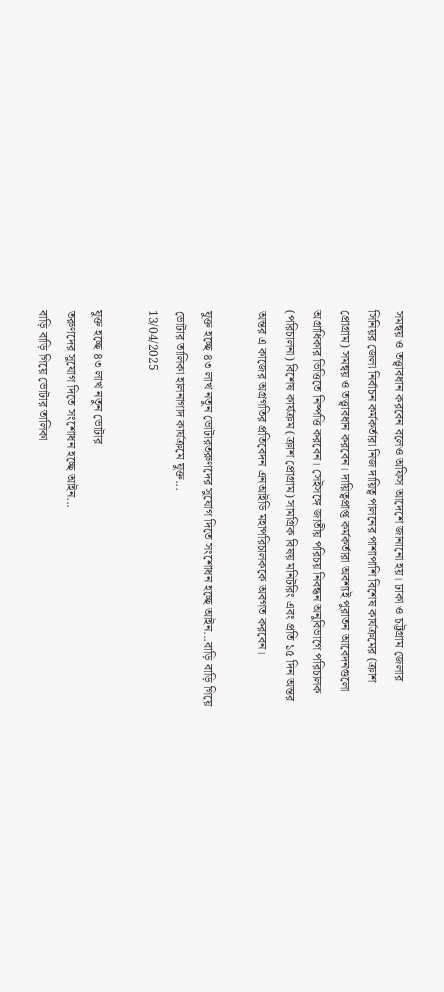সমন্বয় ও তত্ত্বাবধান করবেন বলেও অফিস আদেশে জানানো হয়। ঢাকা ও চট্টগ্রাম জেলার সিনিয়র জেলা নির্বাচন কর্মকর্তারা নিজ দায়িত্ব পালনের পাশাপাশি বিশেষ কার্যক্রমের (ক্রাশ প্রোগ্রাম) সমন্বয় ও তত্ত্বাবধান করবেন। দায়িত্বপ্রাপ্ত কর্মকর্তারা অবশ্যই পুরাতন আবেদনগুলো অগ্রাধিকার ভিত্তিতে নিষ্পত্তি করবেন। সেইসঙ্গে জাতীয় পরিচয় নিবন্ধন অনুবিভাগে পরিচালক (পরিচালনা) বিশেষ কার্যক্রম (ক্রাশ প্রোগ্রাম) সামগ্রিক বিষয় মনিটরিং এবং প্রতি ১৫ দিন অন্তর অন্তর এ কাজের অগ্রগতির প্রতিবেদন এনআইডি মহাপরিচালককে অবগত করবেন।

যুক্ত হচ্ছে ৪৩ লাখ নতুন ভোটারতরুণদের সুযোগ দিতে সংশোধন হচ্ছে আইন...বাড়ি বাড়ি গিয়ে ভোটার তালিকা হালনাগাদ কার্যক্রমে যুক্ত...
13/04/2025

যুক্ত হচ্ছে ৪৩ লাখ নতুন ভোটার
তরুণদের সুযোগ দিতে সংশোধন হচ্ছে আইন...
বাড়ি বাড়ি গিয়ে ভোটার তালিকা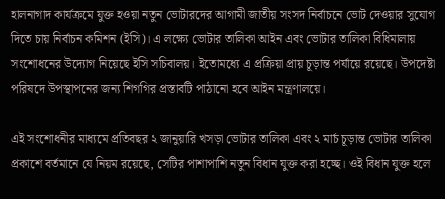হালনাগাদ কার্যক্রমে যুক্ত হওয়া নতুন ভোটারদের আগামী জাতীয় সংসদ নির্বাচনে ভোট দেওয়ার সুযোগ দিতে চায় নির্বাচন কমিশন (ইসি)। এ লক্ষ্যে ভোটার তালিকা আইন এবং ভোটার তালিকা বিধিমালায় সংশোধনের উদ্যোগ নিয়েছে ইসি সচিবালয়। ইতোমধ্যে এ প্রক্রিয়া প্রায় চূড়ান্ত পর্যায়ে রয়েছে। উপদেষ্টা পরিষদে উপস্থাপনের জন্য শিগগির প্রস্তাবটি পাঠানো হবে আইন মন্ত্রণালয়ে।

এই সংশোধনীর মাধ্যমে প্রতিবছর ২ জানুয়ারি খসড়া ভোটার তালিকা এবং ২ মার্চ চূড়ান্ত ভোটার তালিকা প্রকাশে বর্তমানে যে নিয়ম রয়েছে, সেটির পাশাপাশি নতুন বিধান যুক্ত করা হচ্ছে। ওই বিধান যুক্ত হলে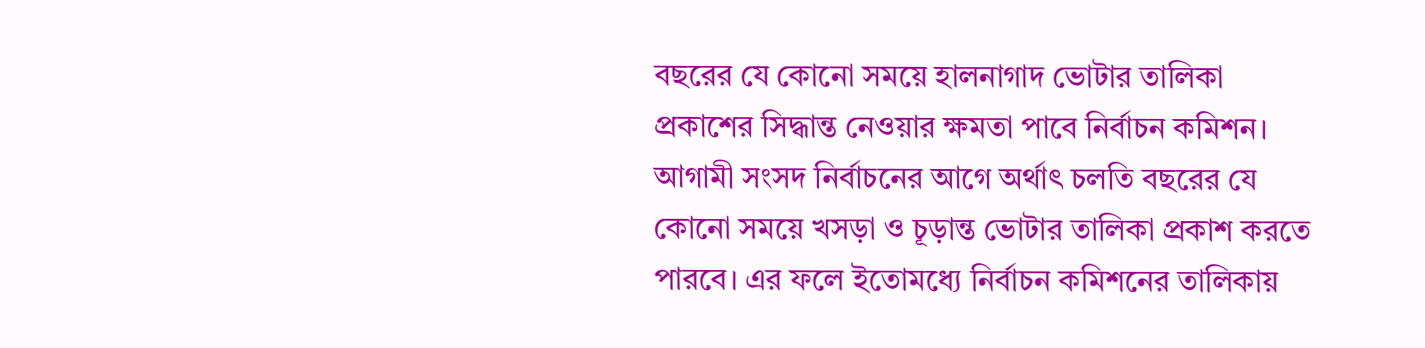বছরের যে কোনো সময়ে হালনাগাদ ভোটার তালিকা প্রকাশের সিদ্ধান্ত নেওয়ার ক্ষমতা পাবে নির্বাচন কমিশন। আগামী সংসদ নির্বাচনের আগে অর্থাৎ চলতি বছরের যে কোনো সময়ে খসড়া ও চূড়ান্ত ভোটার তালিকা প্রকাশ করতে পারবে। এর ফলে ইতোমধ্যে নির্বাচন কমিশনের তালিকায়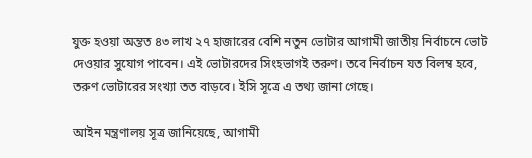যুক্ত হওয়া অন্তত ৪৩ লাখ ২৭ হাজারের বেশি নতুন ভোটার আগামী জাতীয় নির্বাচনে ভোট দেওয়ার সুযোগ পাবেন। এই ভোটারদের সিংহভাগই তরুণ। তবে নির্বাচন যত বিলম্ব হবে, তরুণ ভোটারের সংখ্যা তত বাড়বে। ইসি সূত্রে এ তথ্য জানা গেছে।

আইন মন্ত্রণালয় সূত্র জানিয়েছে, আগামী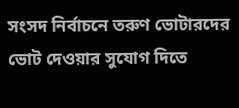সংসদ নির্বাচনে তরুণ ভোটারদের ভোট দেওয়ার সুযোগ দিতে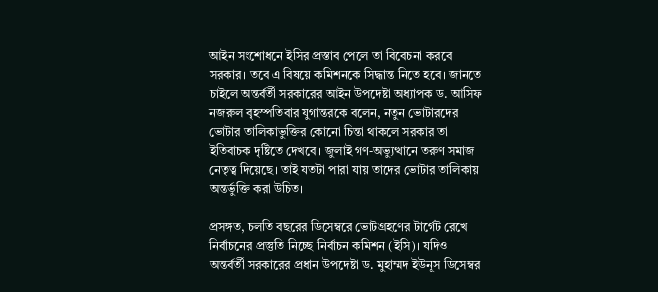আইন সংশোধনে ইসির প্রস্তাব পেলে তা বিবেচনা করবে সরকার। তবে এ বিষয়ে কমিশনকে সিদ্ধান্ত নিতে হবে। জানতে চাইলে অন্তর্বর্তী সরকারের আইন উপদেষ্টা অধ্যাপক ড. আসিফ নজরুল বৃহস্পতিবার যুগান্তরকে বলেন, নতুন ভোটারদের ভোটার তালিকাভুক্তির কোনো চিন্তা থাকলে সরকার তা ইতিবাচক দৃষ্টিতে দেখবে। জুলাই গণ-অভ্যুত্থানে তরুণ সমাজ নেতৃত্ব দিয়েছে। তাই যতটা পারা যায় তাদের ভোটার তালিকায় অন্তর্ভুক্তি করা উচিত।

প্রসঙ্গত, চলতি বছরের ডিসেম্বরে ভোটগ্রহণের টার্গেট রেখে নির্বাচনের প্রস্তুতি নিচ্ছে নির্বাচন কমিশন (ইসি)। যদিও অন্তর্বর্তী সরকারের প্রধান উপদেষ্টা ড. মুহাম্মদ ইউনূস ডিসেম্বর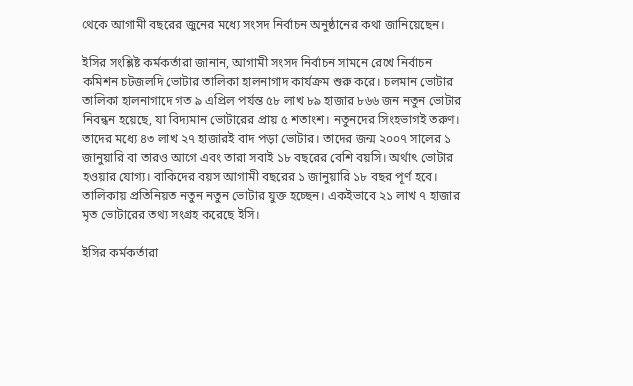থেকে আগামী বছরের জুনের মধ্যে সংসদ নির্বাচন অনুষ্ঠানের কথা জানিয়েছেন।

ইসির সংশ্লিষ্ট কর্মকর্তারা জানান, আগামী সংসদ নির্বাচন সামনে রেখে নির্বাচন কমিশন চটজলদি ভোটার তালিকা হালনাগাদ কার্যক্রম শুরু করে। চলমান ভোটার তালিকা হালনাগাদে গত ৯ এপ্রিল পর্যন্ত ৫৮ লাখ ৮৯ হাজার ৮৬৬ জন নতুন ভোটার নিবন্ধন হয়েছে, যা বিদ্যমান ভোটারের প্রায় ৫ শতাংশ। নতুনদের সিংহভাগই তরুণ। তাদের মধ্যে ৪৩ লাখ ২৭ হাজারই বাদ পড়া ভোটার। তাদের জন্ম ২০০৭ সালের ১ জানুয়ারি বা তারও আগে এবং তারা সবাই ১৮ বছরের বেশি বয়সি। অর্থাৎ ভোটার হওয়ার যোগ্য। বাকিদের বয়স আগামী বছরের ১ জানুয়ারি ১৮ বছর পূর্ণ হবে। তালিকায় প্রতিনিয়ত নতুন নতুন ভোটার যুক্ত হচ্ছেন। একইভাবে ২১ লাখ ৭ হাজার মৃত ভোটারের তথ্য সংগ্রহ করেছে ইসি।

ইসির কর্মকর্তারা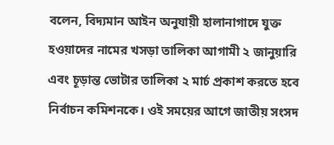বলেন, বিদ্যমান আইন অনুযায়ী হালানাগাদে যুক্ত হওয়াদের নামের খসড়া তালিকা আগামী ২ জানুয়ারি এবং চূড়ান্ত ভোটার তালিকা ২ মার্চ প্রকাশ করতে হবে নির্বাচন কমিশনকে। ওই সময়ের আগে জাতীয় সংসদ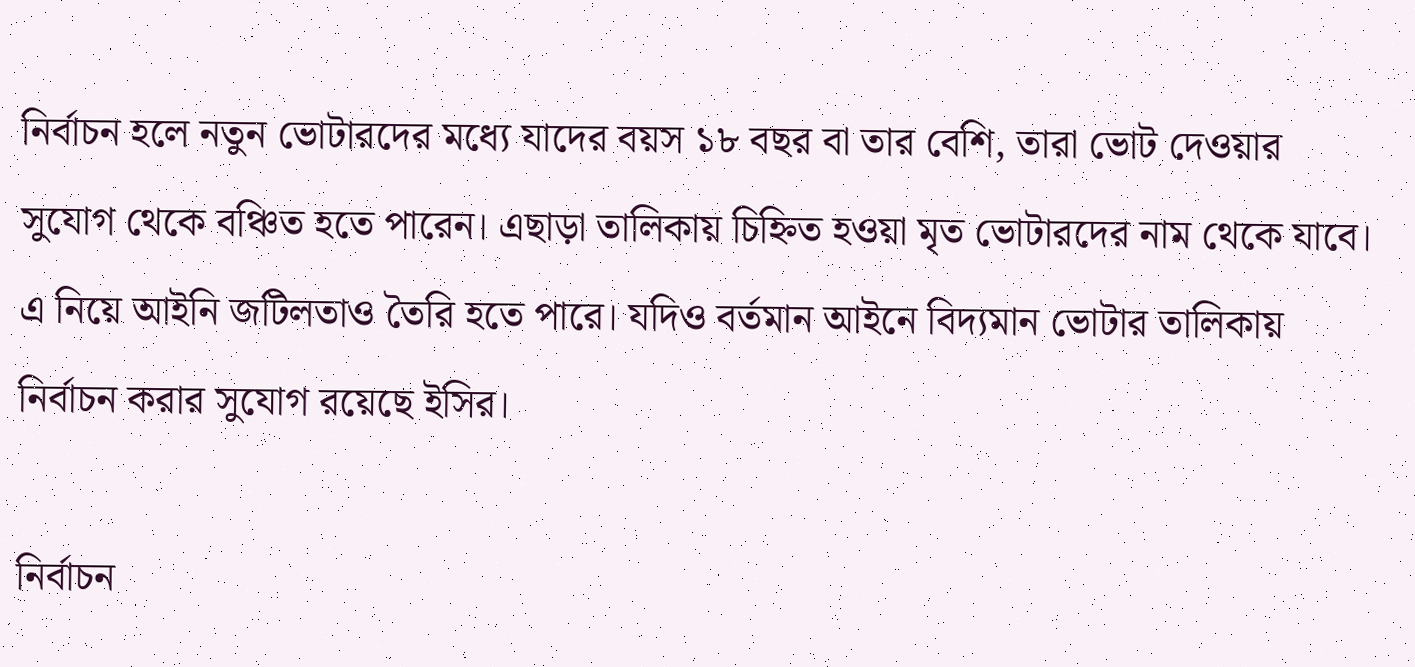নির্বাচন হলে নতুন ভোটারদের মধ্যে যাদের বয়স ১৮ বছর বা তার বেশি, তারা ভোট দেওয়ার সুযোগ থেকে বঞ্চিত হতে পারেন। এছাড়া তালিকায় চিহ্নিত হওয়া মৃত ভোটারদের নাম থেকে যাবে। এ নিয়ে আইনি জটিলতাও তৈরি হতে পারে। যদিও বর্তমান আইনে বিদ্যমান ভোটার তালিকায় নির্বাচন করার সুযোগ রয়েছে ইসির।

নির্বাচন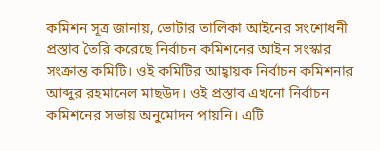কমিশন সূত্র জানায়, ভোটার তালিকা আইনের সংশোধনী প্রস্তাব তৈরি করেছে নির্বাচন কমিশনের আইন সংস্কার সংক্রান্ত কমিটি। ওই কমিটির আহ্বায়ক নির্বাচন কমিশনার আব্দুর রহমানেল মাছউদ। ওই প্রস্তাব এখনো নির্বাচন কমিশনের সভায় অনুমোদন পায়নি। এটি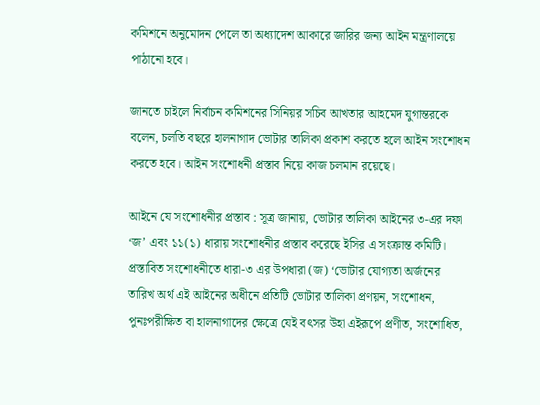কমিশনে অনুমোদন পেলে তা অধ্যাদেশ আকারে জারির জন্য আইন মন্ত্রণালয়ে পাঠানো হবে।

জানতে চাইলে নির্বাচন কমিশনের সিনিয়র সচিব আখতার আহমেদ যুগান্তরকে বলেন, চলতি বছরে হালনাগাদ ভোটার তালিকা প্রকাশ করতে হলে আইন সংশোধন করতে হবে। আইন সংশোধনী প্রস্তাব নিয়ে কাজ চলমান রয়েছে।

আইনে যে সংশোধনীর প্রস্তাব : সূত্র জানায়, ভোটার তালিকা আইনের ৩-এর দফা ‘জ’ এবং ১১(১) ধারায় সংশোধনীর প্রস্তাব করেছে ইসির এ সংক্রান্ত কমিটি। প্রস্তাবিত সংশোধনীতে ধারা-৩ এর উপধারা (জ) ‘ভোটার যোগ্যতা অর্জনের তারিখ অর্থ এই আইনের অধীনে প্রতিটি ভোটার তালিকা প্রণয়ন, সংশোধন, পুনঃপরীক্ষিত বা হালনাগাদের ক্ষেত্রে যেই বৎসর উহা এইরূপে প্রণীত, সংশোধিত,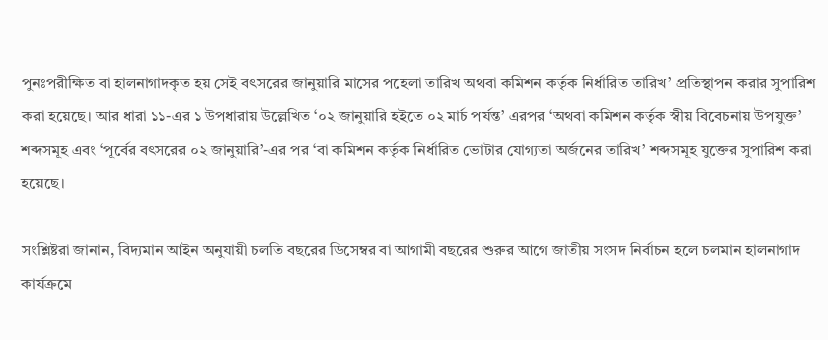পুনঃপরীক্ষিত বা হালনাগাদকৃত হয় সেই বৎসরের জানুয়ারি মাসের পহেলা তারিখ অথবা কমিশন কর্তৃক নির্ধারিত তারিখ’ প্রতিস্থাপন করার সুপারিশ করা হয়েছে। আর ধারা ১১-এর ১ উপধারায় উল্লেখিত ‘০২ জানুয়ারি হইতে ০২ মার্চ পর্যন্ত’ এরপর ‘অথবা কমিশন কর্তৃক স্বীয় বিবেচনায় উপযুক্ত’ শব্দসমূহ এবং ‘পূর্বের বৎসরের ০২ জানুয়ারি’-এর পর ‘বা কমিশন কর্তৃক নির্ধারিত ভোটার যোগ্যতা অর্জনের তারিখ’ শব্দসমূহ যুক্তের সুপারিশ করা হয়েছে।

সংশ্লিষ্টরা জানান, বিদ্যমান আইন অনুযায়ী চলতি বছরের ডিসেম্বর বা আগামী বছরের শুরুর আগে জাতীয় সংসদ নির্বাচন হলে চলমান হালনাগাদ কার্যক্রমে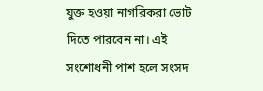যুক্ত হওয়া নাগরিকরা ভোট দিতে পারবেন না। এই সংশোধনী পাশ হলে সংসদ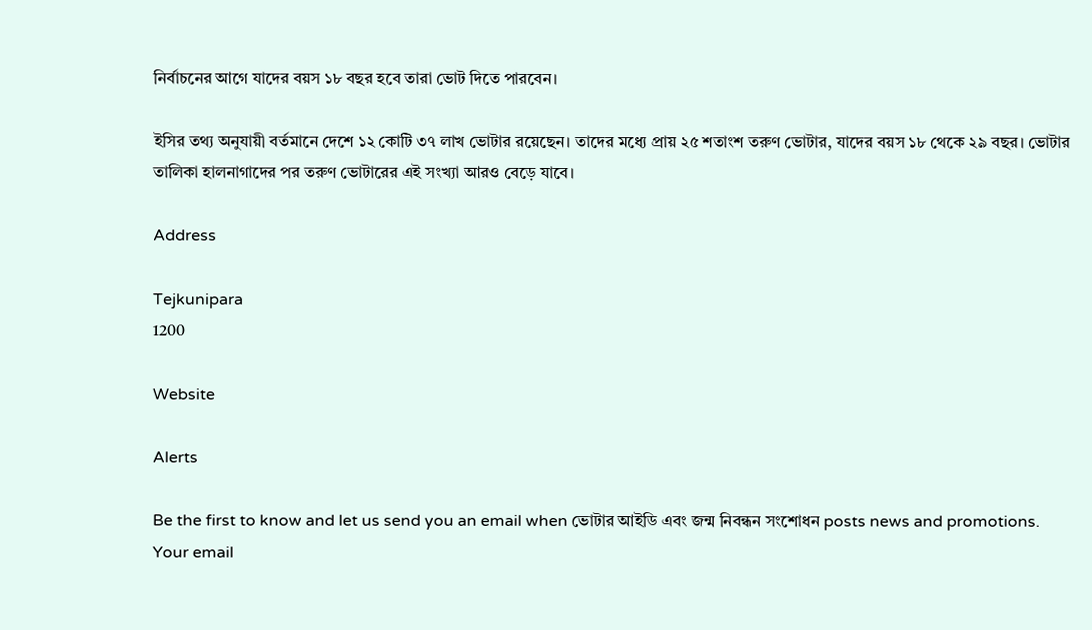নির্বাচনের আগে যাদের বয়স ১৮ বছর হবে তারা ভোট দিতে পারবেন।

ইসির তথ্য অনুযায়ী বর্তমানে দেশে ১২ কোটি ৩৭ লাখ ভোটার রয়েছেন। তাদের মধ্যে প্রায় ২৫ শতাংশ তরুণ ভোটার, যাদের বয়স ১৮ থেকে ২৯ বছর। ভোটার তালিকা হালনাগাদের পর তরুণ ভোটারের এই সংখ্যা আরও বেড়ে যাবে।

Address

Tejkunipara
1200

Website

Alerts

Be the first to know and let us send you an email when ভোটার আইডি এবং জন্ম নিবন্ধন সংশোধন posts news and promotions. Your email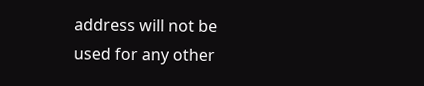address will not be used for any other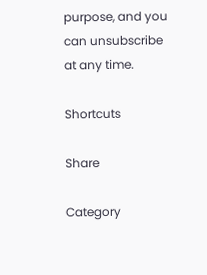purpose, and you can unsubscribe at any time.

Shortcuts

Share

Category